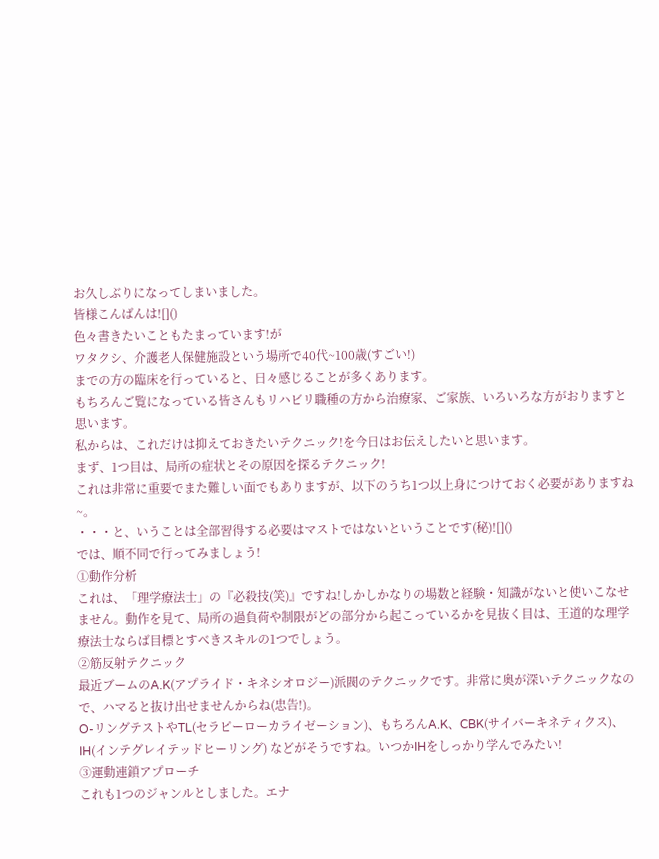お久しぶりになってしまいました。
皆様こんばんは![]()
色々書きたいこともたまっています!が
ワタクシ、介護老人保健施設という場所で40代~100歳(すごい!)
までの方の臨床を行っていると、日々感じることが多くあります。
もちろんご覧になっている皆さんもリハビリ職種の方から治療家、ご家族、いろいろな方がおりますと思います。
私からは、これだけは抑えておきたいテクニック!を今日はお伝えしたいと思います。
まず、1つ目は、局所の症状とその原因を探るテクニック!
これは非常に重要でまた難しい面でもありますが、以下のうち1つ以上身につけておく必要がありますね~。
・・・と、いうことは全部習得する必要はマストではないということです(秘)![]()
では、順不同で行ってみましょう!
①動作分析
これは、「理学療法士」の『必殺技(笑)』ですね!しかしかなりの場数と経験・知識がないと使いこなせません。動作を見て、局所の過負荷や制限がどの部分から起こっているかを見抜く目は、王道的な理学療法士ならば目標とすべきスキルの1つでしょう。
②筋反射テクニック
最近ブームのA.K(アプライド・キネシオロジー)派閥のテクニックです。非常に奥が深いテクニックなので、ハマると抜け出せませんからね(忠告!)。
O-リングテストやTL(セラピーローカライゼーション)、もちろんA.K、CBK(サイバーキネティクス)、IH(インテグレイテッドヒーリング) などがそうですね。いつかIHをしっかり学んでみたい!
③運動連鎖アプローチ
これも1つのジャンルとしました。エナ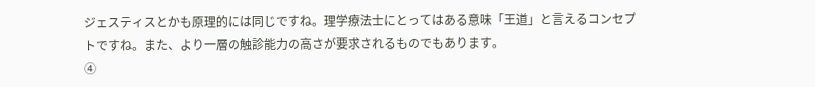ジェスティスとかも原理的には同じですね。理学療法士にとってはある意味「王道」と言えるコンセプトですね。また、より一層の触診能力の高さが要求されるものでもあります。
④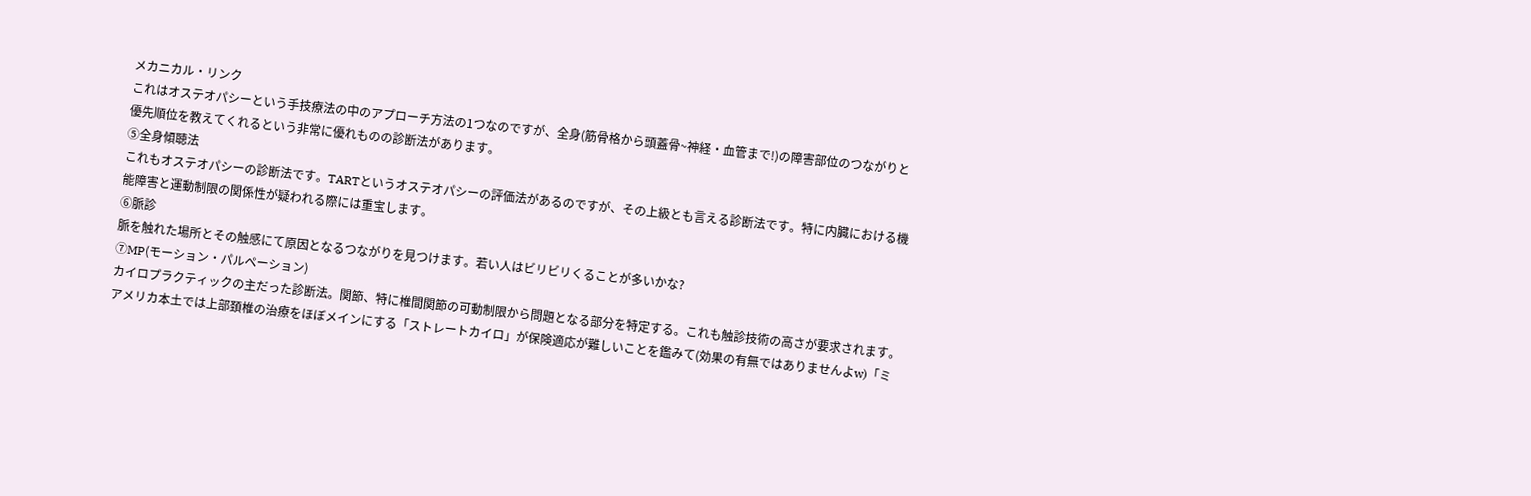メカニカル・リンク
これはオステオパシーという手技療法の中のアプローチ方法の1つなのですが、全身(筋骨格から頭蓋骨~神経・血管まで!)の障害部位のつながりと優先順位を教えてくれるという非常に優れものの診断法があります。
⑤全身傾聴法
これもオステオパシーの診断法です。TARTというオステオパシーの評価法があるのですが、その上級とも言える診断法です。特に内臓における機能障害と運動制限の関係性が疑われる際には重宝します。
⑥脈診
脈を触れた場所とその触感にて原因となるつながりを見つけます。若い人はビリビリくることが多いかな?
⑦MP(モーション・パルペーション)
カイロプラクティックの主だった診断法。関節、特に椎間関節の可動制限から問題となる部分を特定する。これも触診技術の高さが要求されます。アメリカ本土では上部頚椎の治療をほぼメインにする「ストレートカイロ」が保険適応が難しいことを鑑みて(効果の有無ではありませんよw)「ミ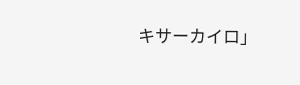キサーカイロ」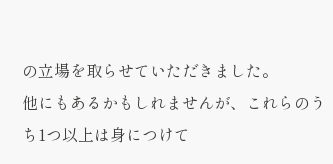の立場を取らせていただきました。
他にもあるかもしれませんが、これらのうち1つ以上は身につけて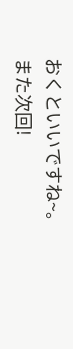おくといいですね~。
また次回!